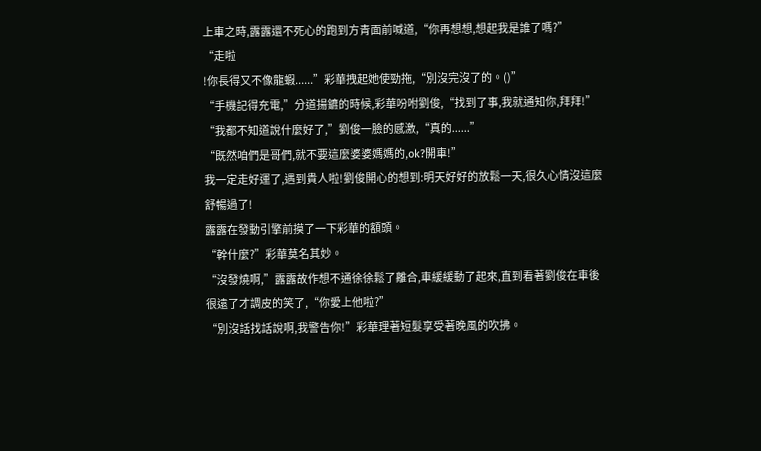上車之時,露露還不死心的跑到方青面前喊道,“你再想想,想起我是誰了嗎?”
“走啦
!你長得又不像龍蝦......”彩華拽起她使勁拖,“別沒完沒了的。()”
“手機記得充電,”分道揚鑣的時候,彩華吩咐劉俊,“找到了事,我就通知你,拜拜!”
“我都不知道說什麼好了,”劉俊一臉的感激,“真的......”
“既然咱們是哥們,就不要這麼婆婆媽媽的,ok?開車!”
我一定走好運了,遇到貴人啦!劉俊開心的想到:明天好好的放鬆一天,很久心情沒這麼舒暢過了!
露露在發動引擎前摸了一下彩華的額頭。
“幹什麼?”彩華莫名其妙。
“沒發燒啊,”露露故作想不通徐徐鬆了離合,車緩緩動了起來,直到看著劉俊在車後很遠了才調皮的笑了,“你愛上他啦?”
“別沒話找話說啊,我警告你!”彩華理著短髮享受著晚風的吹拂。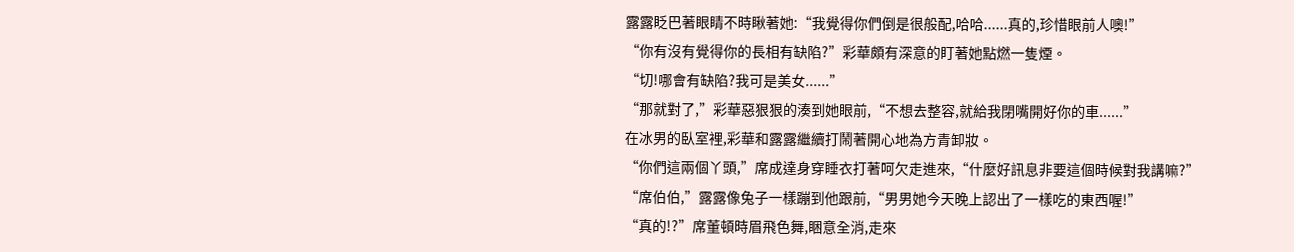露露眨巴著眼睛不時瞅著她:“我覺得你們倒是很般配,哈哈......真的,珍惜眼前人噢!”
“你有沒有覺得你的長相有缺陷?”彩華頗有深意的盯著她點燃一隻煙。
“切!哪會有缺陷?我可是美女......”
“那就對了,”彩華惡狠狠的湊到她眼前,“不想去整容,就給我閉嘴開好你的車......”
在冰男的臥室裡,彩華和露露繼續打鬧著開心地為方青卸妝。
“你們這兩個丫頭,”席成達身穿睡衣打著呵欠走進來,“什麼好訊息非要這個時候對我講嘛?”
“席伯伯,”露露像兔子一樣蹦到他跟前,“男男她今天晚上認出了一樣吃的東西喔!”
“真的!?”席董頓時眉飛色舞,睏意全消,走來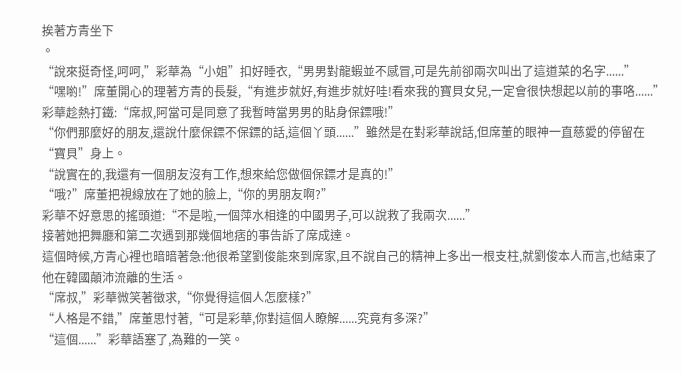挨著方青坐下
。
“說來挺奇怪,呵呵,”彩華為“小姐”扣好睡衣,“男男對龍蝦並不感冒,可是先前卻兩次叫出了這道菜的名字......”
“嘿喲!”席董開心的理著方青的長髮,“有進步就好,有進步就好哇!看來我的寶貝女兒,一定會很快想起以前的事咯......”
彩華趁熱打鐵:“席叔,阿當可是同意了我暫時當男男的貼身保鏢哦!”
“你們那麼好的朋友,還說什麼保鏢不保鏢的話,這個丫頭......”雖然是在對彩華說話,但席董的眼神一直慈愛的停留在“寶貝”身上。
“說實在的,我還有一個朋友沒有工作,想來給您做個保鏢才是真的!”
“哦?”席董把視線放在了她的臉上,“你的男朋友啊?”
彩華不好意思的搖頭道:“不是啦,一個萍水相逢的中國男子,可以說救了我兩次......”
接著她把舞廳和第二次遇到那幾個地痞的事告訴了席成達。
這個時候,方青心裡也暗暗著急:他很希望劉俊能來到席家,且不說自己的精神上多出一根支柱,就劉俊本人而言,也結束了他在韓國顛沛流離的生活。
“席叔,”彩華微笑著徵求,“你覺得這個人怎麼樣?”
“人格是不錯,”席董思忖著,“可是彩華,你對這個人瞭解......究竟有多深?”
“這個......”彩華語塞了,為難的一笑。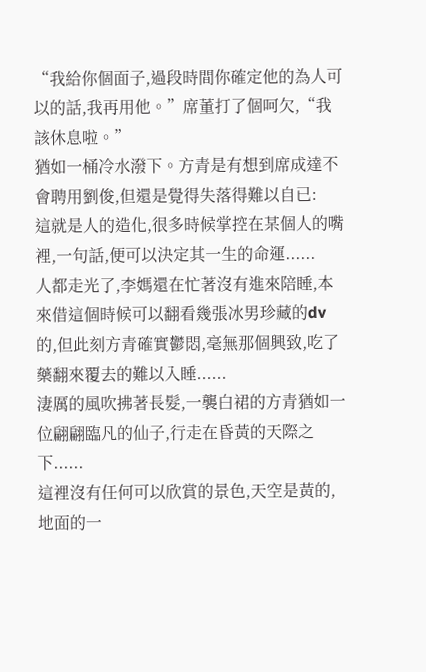“我給你個面子,過段時間你確定他的為人可以的話,我再用他。”席董打了個呵欠,“我該休息啦。”
猶如一桶冷水潑下。方青是有想到席成達不會聘用劉俊,但還是覺得失落得難以自已:
這就是人的造化,很多時候掌控在某個人的嘴裡,一句話,便可以決定其一生的命運......
人都走光了,李媽還在忙著沒有進來陪睡,本來借這個時候可以翻看幾張冰男珍藏的dv的,但此刻方青確實鬱悶,毫無那個興致,吃了藥翻來覆去的難以入睡......
淒厲的風吹拂著長髮,一襲白裙的方青猶如一位翩翩臨凡的仙子,行走在昏黃的天際之下......
這裡沒有任何可以欣賞的景色,天空是黃的,地面的一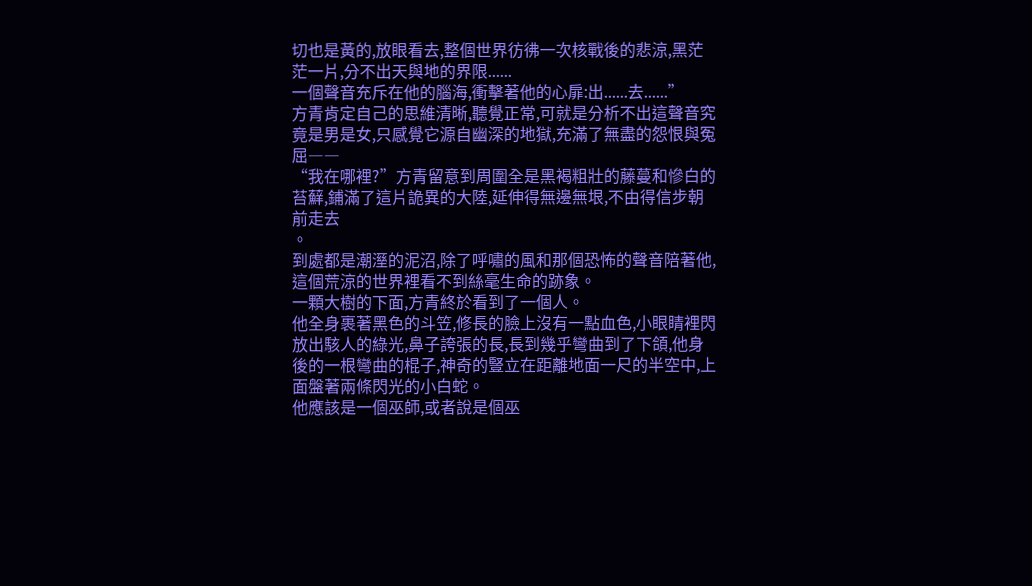切也是黃的,放眼看去,整個世界彷彿一次核戰後的悲涼,黑茫茫一片,分不出天與地的界限......
一個聲音充斥在他的腦海,衝擊著他的心扉:出......去......”
方青肯定自己的思維清晰,聽覺正常,可就是分析不出這聲音究竟是男是女,只感覺它源自幽深的地獄,充滿了無盡的怨恨與冤屈――
“我在哪裡?”方青留意到周圍全是黑褐粗壯的藤蔓和慘白的苔蘚,鋪滿了這片詭異的大陸,延伸得無邊無垠,不由得信步朝前走去
。
到處都是潮溼的泥沼,除了呼嘯的風和那個恐怖的聲音陪著他,這個荒涼的世界裡看不到絲毫生命的跡象。
一顆大樹的下面,方青終於看到了一個人。
他全身裹著黑色的斗笠,修長的臉上沒有一點血色,小眼睛裡閃放出駭人的綠光,鼻子誇張的長,長到幾乎彎曲到了下頜,他身後的一根彎曲的棍子,神奇的豎立在距離地面一尺的半空中,上面盤著兩條閃光的小白蛇。
他應該是一個巫師,或者說是個巫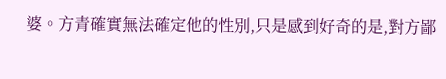婆。方青確實無法確定他的性別,只是感到好奇的是,對方鄙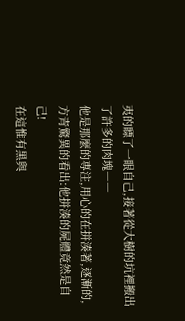夷的瞟了一眼自己,接著從大樹的坑裡搬出了許多的肉塊――
他是那麼的專注,用心的在拼湊著,逐漸的,方青驚異的看出:他拼湊的屍體竟然是自己!
在這惟有黑與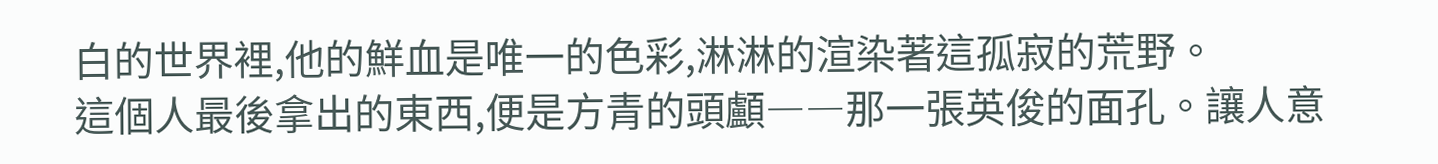白的世界裡,他的鮮血是唯一的色彩,淋淋的渲染著這孤寂的荒野。
這個人最後拿出的東西,便是方青的頭顱――那一張英俊的面孔。讓人意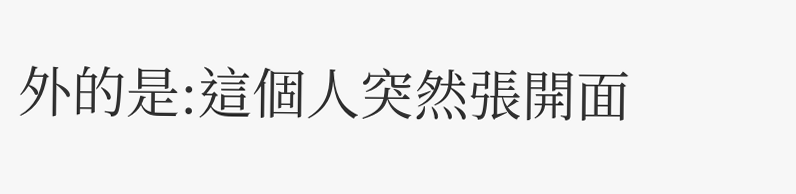外的是:這個人突然張開面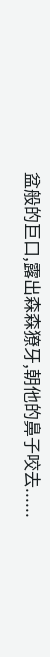盆般的巨口,露出森森獠牙,朝他的鼻子咬去......